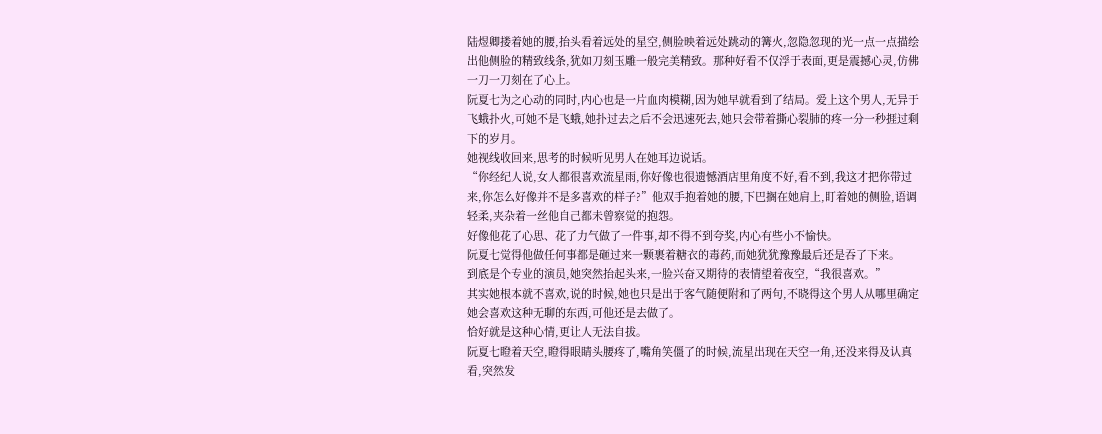陆煜卿搂着她的腰,抬头看着远处的星空,侧脸映着远处跳动的篝火,忽隐忽现的光一点一点描绘出他侧脸的精致线条,犹如刀刻玉雕一般完美精致。那种好看不仅浮于表面,更是震撼心灵,仿佛一刀一刀刻在了心上。
阮夏七为之心动的同时,内心也是一片血肉模糊,因为她早就看到了结局。爱上这个男人,无异于飞蛾扑火,可她不是飞蛾,她扑过去之后不会迅速死去,她只会带着撕心裂肺的疼一分一秒捱过剩下的岁月。
她视线收回来,思考的时候听见男人在她耳边说话。
“你经纪人说,女人都很喜欢流星雨,你好像也很遗憾酒店里角度不好,看不到,我这才把你带过来,你怎么好像并不是多喜欢的样子?”他双手抱着她的腰,下巴搁在她肩上,盯着她的侧脸,语调轻柔,夹杂着一丝他自己都未曾察觉的抱怨。
好像他花了心思、花了力气做了一件事,却不得不到夸奖,内心有些小不愉快。
阮夏七觉得他做任何事都是砸过来一颗裹着糖衣的毒药,而她犹犹豫豫最后还是吞了下来。
到底是个专业的演员,她突然抬起头来,一脸兴奋又期待的表情望着夜空,“我很喜欢。”
其实她根本就不喜欢,说的时候,她也只是出于客气随便附和了两句,不晓得这个男人从哪里确定她会喜欢这种无聊的东西,可他还是去做了。
恰好就是这种心情,更让人无法自拔。
阮夏七瞪着天空,瞪得眼睛头腰疼了,嘴角笑僵了的时候,流星出现在天空一角,还没来得及认真看,突然发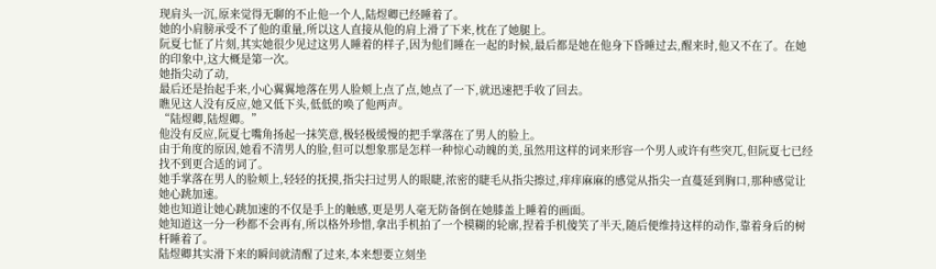现肩头一沉,原来觉得无聊的不止他一个人,陆煜卿已经睡着了。
她的小肩膀承受不了他的重量,所以这人直接从他的肩上滑了下来,枕在了她腿上。
阮夏七怔了片刻,其实她很少见过这男人睡着的样子,因为他们睡在一起的时候,最后都是她在他身下昏睡过去,醒来时,他又不在了。在她的印象中,这大概是第一次。
她指尖动了动,
最后还是抬起手来,小心翼翼地落在男人脸颊上点了点,她点了一下,就迅速把手收了回去。
瞧见这人没有反应,她又低下头,低低的唤了他两声。
“陆煜卿,陆煜卿。”
他没有反应,阮夏七嘴角扬起一抹笑意,极轻极缓慢的把手掌落在了男人的脸上。
由于角度的原因,她看不清男人的脸,但可以想象那是怎样一种惊心动魄的美,虽然用这样的词来形容一个男人或许有些突兀,但阮夏七已经找不到更合适的词了。
她手掌落在男人的脸颊上,轻轻的抚摸,指尖扫过男人的眼睫,浓密的睫毛从指尖擦过,痒痒麻麻的感觉从指尖一直蔓延到胸口,那种感觉让她心跳加速。
她也知道让她心跳加速的不仅是手上的触感,更是男人毫无防备倒在她膝盖上睡着的画面。
她知道这一分一秒都不会再有,所以格外珍惜,拿出手机拍了一个模糊的轮廓,捏着手机傻笑了半天,随后便维持这样的动作,靠着身后的树杆睡着了。
陆煜卿其实滑下来的瞬间就清醒了过来,本来想要立刻坐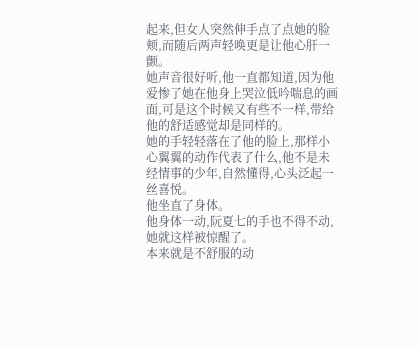起来,但女人突然伸手点了点她的脸颊,而随后两声轻唤更是让他心肝一颤。
她声音很好听,他一直都知道,因为他爱惨了她在他身上哭泣低吟喘息的画面,可是这个时候又有些不一样,带给他的舒适感觉却是同样的。
她的手轻轻落在了他的脸上,那样小心翼翼的动作代表了什么,他不是未经情事的少年,自然懂得,心头泛起一丝喜悦。
他坐直了身体。
他身体一动,阮夏七的手也不得不动,她就这样被惊醒了。
本来就是不舒服的动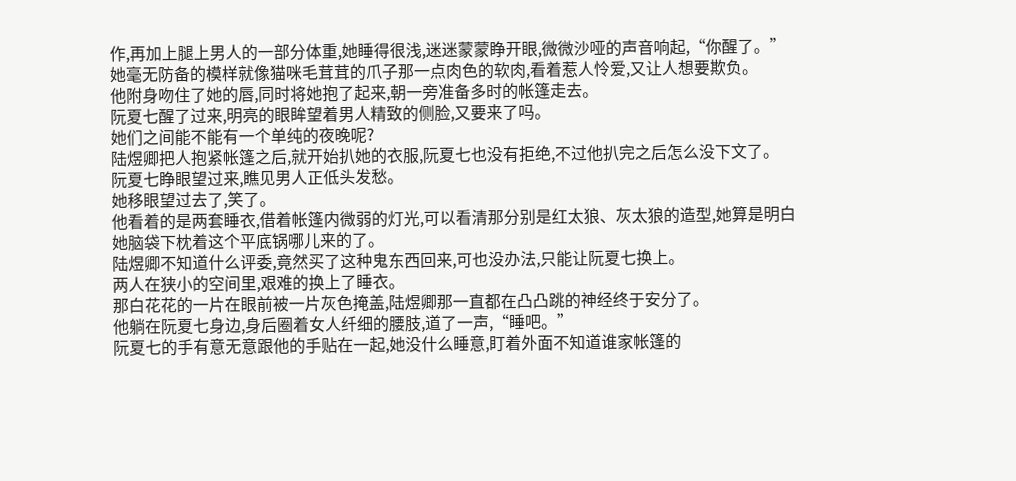作,再加上腿上男人的一部分体重,她睡得很浅,迷迷蒙蒙睁开眼,微微沙哑的声音响起,“你醒了。”
她毫无防备的模样就像猫咪毛茸茸的爪子那一点肉色的软肉,看着惹人怜爱,又让人想要欺负。
他附身吻住了她的唇,同时将她抱了起来,朝一旁准备多时的帐篷走去。
阮夏七醒了过来,明亮的眼眸望着男人精致的侧脸,又要来了吗。
她们之间能不能有一个单纯的夜晚呢?
陆煜卿把人抱紧帐篷之后,就开始扒她的衣服,阮夏七也没有拒绝,不过他扒完之后怎么没下文了。
阮夏七睁眼望过来,瞧见男人正低头发愁。
她移眼望过去了,笑了。
他看着的是两套睡衣,借着帐篷内微弱的灯光,可以看清那分别是红太狼、灰太狼的造型,她算是明白她脑袋下枕着这个平底锅哪儿来的了。
陆煜卿不知道什么评委,竟然买了这种鬼东西回来,可也没办法,只能让阮夏七换上。
两人在狭小的空间里,艰难的换上了睡衣。
那白花花的一片在眼前被一片灰色掩盖,陆煜卿那一直都在凸凸跳的神经终于安分了。
他躺在阮夏七身边,身后圈着女人纤细的腰肢,道了一声,“睡吧。”
阮夏七的手有意无意跟他的手贴在一起,她没什么睡意,盯着外面不知道谁家帐篷的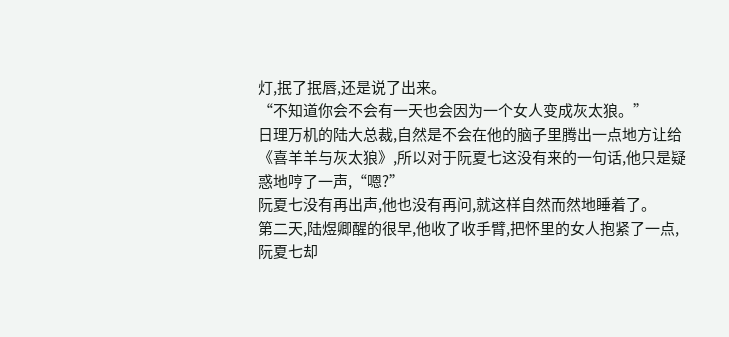灯,抿了抿唇,还是说了出来。
“不知道你会不会有一天也会因为一个女人变成灰太狼。”
日理万机的陆大总裁,自然是不会在他的脑子里腾出一点地方让给《喜羊羊与灰太狼》,所以对于阮夏七这没有来的一句话,他只是疑惑地哼了一声,“嗯?”
阮夏七没有再出声,他也没有再问,就这样自然而然地睡着了。
第二天,陆煜卿醒的很早,他收了收手臂,把怀里的女人抱紧了一点,阮夏七却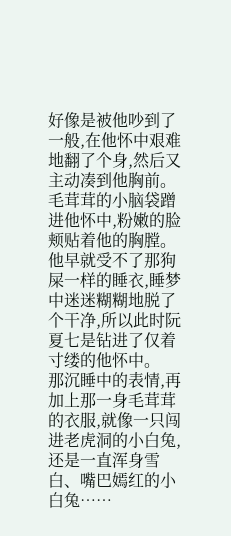好像是被他吵到了一般,在他怀中艰难地翻了个身,然后又主动凑到他胸前。
毛茸茸的小脑袋蹭进他怀中,粉嫩的脸颊贴着他的胸膛。
他早就受不了那狗屎一样的睡衣,睡梦中迷迷糊糊地脱了个干净,所以此时阮夏七是钻进了仅着寸缕的他怀中。
那沉睡中的表情,再加上那一身毛茸茸的衣服,就像一只闯进老虎洞的小白兔,还是一直浑身雪白、嘴巴嫣红的小白兔……